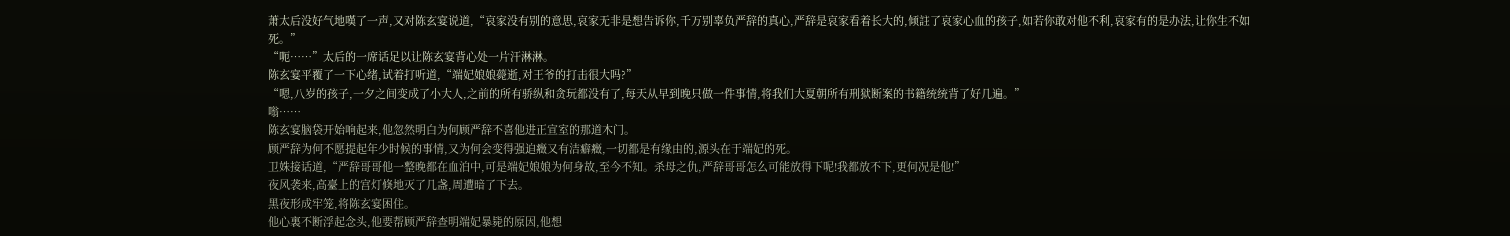萧太后没好气地嘆了一声,又对陈玄宴说道,“哀家没有别的意思,哀家无非是想告诉你,千万别辜负严辞的真心,严辞是哀家看着长大的,倾註了哀家心血的孩子,如若你敢对他不利,哀家有的是办法,让你生不如死。”
“呃……”太后的一席话足以让陈玄宴背心处一片汗淋淋。
陈玄宴平覆了一下心绪,试着打听道,“端妃娘娘薨逝,对王爷的打击很大吗?”
“嗯,八岁的孩子,一夕之间变成了小大人,之前的所有骄纵和贪玩都没有了,每天从早到晚只做一件事情,将我们大夏朝所有刑狱断案的书籍统统背了好几遍。”
嗡……
陈玄宴脑袋开始响起来,他忽然明白为何顾严辞不喜他进正宣室的那道木门。
顾严辞为何不愿提起年少时候的事情,又为何会变得强迫癥又有洁癖癥,一切都是有缘由的,源头在于端妃的死。
卫姝接话道,“严辞哥哥他一整晚都在血泊中,可是端妃娘娘为何身故,至今不知。杀母之仇,严辞哥哥怎么可能放得下呢!我都放不下,更何况是他!”
夜风袭来,高臺上的宫灯倏地灭了几盏,周遭暗了下去。
黑夜形成牢笼,将陈玄宴困住。
他心裏不断浮起念头,他要帮顾严辞查明端妃暴毙的原因,他想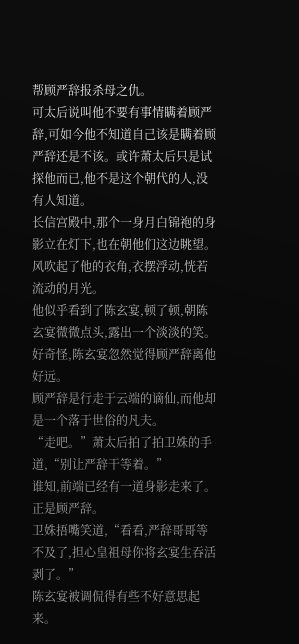帮顾严辞报杀母之仇。
可太后说叫他不要有事情瞒着顾严辞,可如今他不知道自己该是瞒着顾严辞还是不该。或许萧太后只是试探他而已,他不是这个朝代的人,没有人知道。
长信宫殿中,那个一身月白锦袍的身影立在灯下,也在朝他们这边眺望。
风吹起了他的衣角,衣摆浮动,恍若流动的月光。
他似乎看到了陈玄宴,顿了顿,朝陈玄宴微微点头,露出一个淡淡的笑。
好奇怪,陈玄宴忽然觉得顾严辞离他好远。
顾严辞是行走于云端的谪仙,而他却是一个落于世俗的凡夫。
“走吧。”萧太后拍了拍卫姝的手道,“别让严辞干等着。”
谁知,前端已经有一道身影走来了。
正是顾严辞。
卫姝捂嘴笑道,“看看,严辞哥哥等不及了,担心皇祖母你将玄宴生吞活剥了。”
陈玄宴被调侃得有些不好意思起来。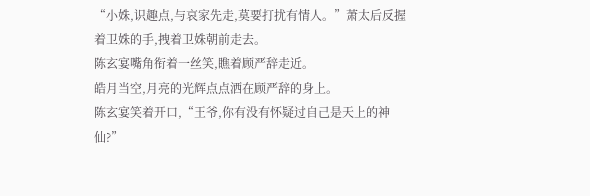“小姝,识趣点,与哀家先走,莫要打扰有情人。”萧太后反握着卫姝的手,拽着卫姝朝前走去。
陈玄宴嘴角衔着一丝笑,瞧着顾严辞走近。
皓月当空,月亮的光辉点点洒在顾严辞的身上。
陈玄宴笑着开口,“王爷,你有没有怀疑过自己是天上的神仙?”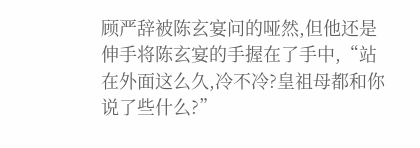顾严辞被陈玄宴问的哑然,但他还是伸手将陈玄宴的手握在了手中,“站在外面这么久,冷不冷?皇祖母都和你说了些什么?”